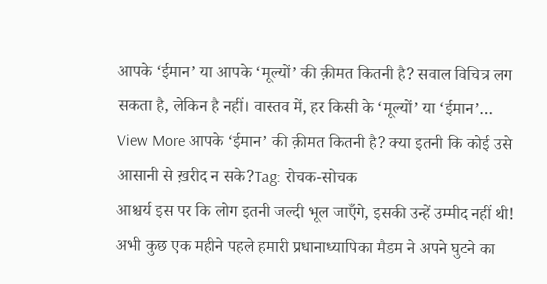आपके ‘ईमान’ या आपके ‘मूल्यों’ की क़ीमत कितनी है? सवाल विचित्र लग सकता है, लेकिन है नहीं। वास्तव में, हर किसी के ‘मूल्यों’ या ‘ईमान’…
View More आपके ‘ईमान’ की क़ीमत कितनी है? क्या इतनी कि कोई उसे आसानी से ख़रीद न सके?Tag: रोचक-सोचक
आश्चर्य इस पर कि लोग इतनी जल्दी भूल जाएँगे, इसकी उन्हें उम्मीद नहीं थी!
अभी कुछ एक महीने पहले हमारी प्रधानाध्यापिका मैडम ने अपने घुटने का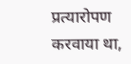प्रत्यारोपण करवाया था,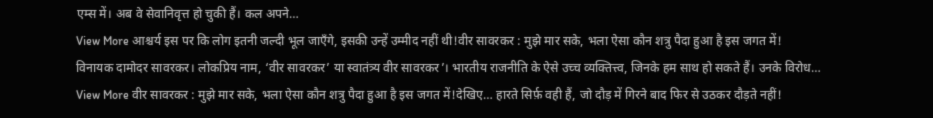एम्स में। अब वे सेवानिवृत्त हो चुकी हैं। कल अपने…
View More आश्चर्य इस पर कि लोग इतनी जल्दी भूल जाएँगे, इसकी उन्हें उम्मीद नहीं थी!वीर सावरकर : मुझे मार सके, भला ऐसा कौन शत्रु पैदा हुआ है इस जगत में!
विनायक दामोदर सावरकर। लोकप्रिय नाम, ‘वीर सावरकर’ या स्वातंत्र्य वीर सावरकर’। भारतीय राजनीति के ऐसे उच्च व्यक्तित्त्व, जिनके हम साथ हो सकते हैं। उनके विरोध…
View More वीर सावरकर : मुझे मार सके, भला ऐसा कौन शत्रु पैदा हुआ है इस जगत में!देखिए… हारते सिर्फ़ वही हैं, जो दौड़ में गिरने बाद फिर से उठकर दौड़ते नहीं!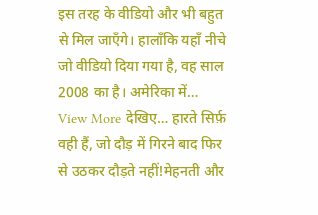इस तरह के वीडियो और भी बहुत से मिल जाएँगे। हालाँकि यहाँ नीचे जो वीडियो दिया गया है, वह साल 2008 का है। अमेरिका में…
View More देखिए… हारते सिर्फ़ वही हैं, जो दौड़ में गिरने बाद फिर से उठकर दौड़ते नहीं!मेहनती और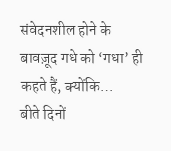संवेदनशील होने के बावज़ूद गधे को ‘गधा’ ही कहते हैं, क्योंकि…
बीते दिनों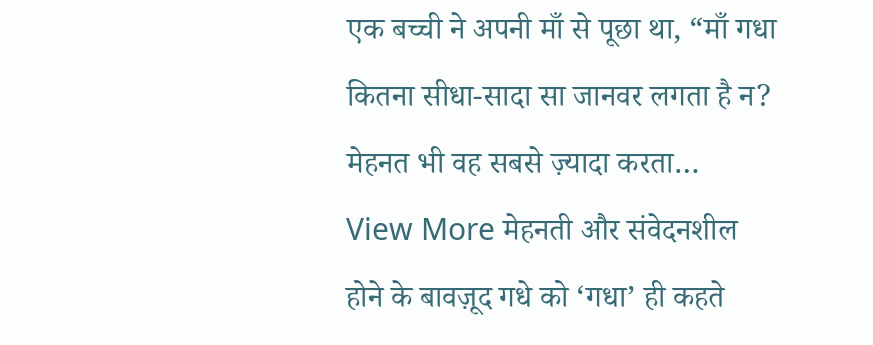एक बच्ची ने अपनी माँ से पूछा था, “माँ गधा कितना सीधा-सादा सा जानवर लगता है न? मेहनत भी वह सबसे ज़्यादा करता…
View More मेहनती और संवेदनशील होने के बावज़ूद गधे को ‘गधा’ ही कहते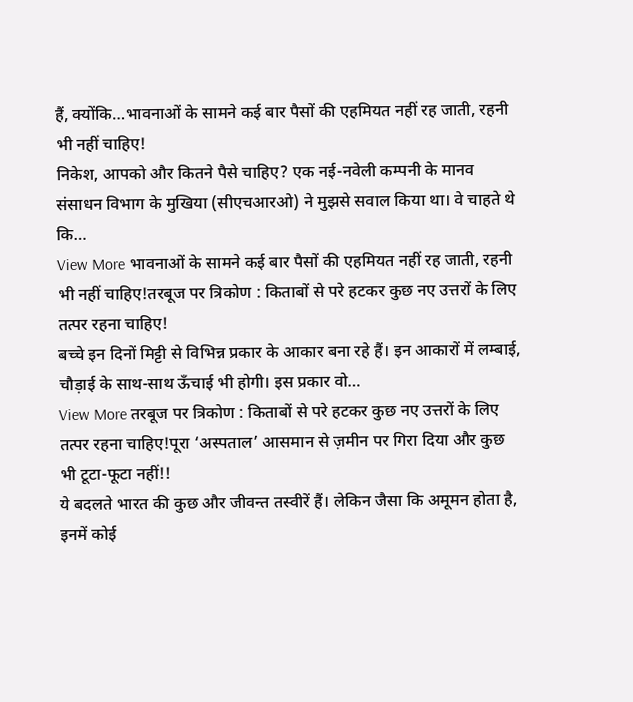हैं, क्योंकि…भावनाओं के सामने कई बार पैसों की एहमियत नहीं रह जाती, रहनी भी नहीं चाहिए!
निकेश, आपको और कितने पैसे चाहिए? एक नई-नवेली कम्पनी के मानव संसाधन विभाग के मुखिया (सीएचआरओ) ने मुझसे सवाल किया था। वे चाहते थे कि…
View More भावनाओं के सामने कई बार पैसों की एहमियत नहीं रह जाती, रहनी भी नहीं चाहिए!तरबूज पर त्रिकोण : किताबों से परे हटकर कुछ नए उत्तरों के लिए तत्पर रहना चाहिए!
बच्चे इन दिनों मिट्टी से विभिन्न प्रकार के आकार बना रहे हैं। इन आकारों में लम्बाई, चौड़ाई के साथ-साथ ऊँचाई भी होगी। इस प्रकार वो…
View More तरबूज पर त्रिकोण : किताबों से परे हटकर कुछ नए उत्तरों के लिए तत्पर रहना चाहिए!पूरा ‘अस्पताल’ आसमान से ज़मीन पर गिरा दिया और कुछ भी टूटा-फूटा नहीं!!
ये बदलते भारत की कुछ और जीवन्त तस्वीरें हैं। लेकिन जैसा कि अमूमन होता है, इनमें कोई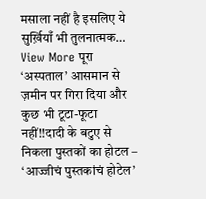मसाला नहीं है इसलिए ये सुर्ख़ियाँ भी तुलनात्मक…
View More पूरा ‘अस्पताल’ आसमान से ज़मीन पर गिरा दिया और कुछ भी टूटा-फूटा नहीं!!दादी के बटुए से निकला पुस्तकों का होटल – ‘आज्जीचं पुस्तकांचं होटेल’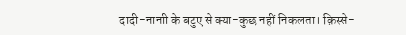दादी-नानाी के बटुए से क्या-कुछ नहीं निकलता। क़िस्से-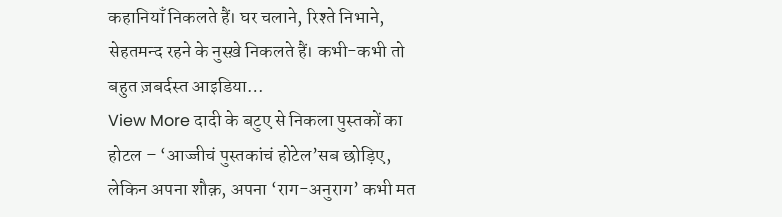कहानियाँ निकलते हैं। घर चलाने, रिश्ते निभाने, सेहतमन्द रहने के नुस्ख़े निकलते हैं। कभी-कभी तो बहुत ज़बर्दस्त आइडिया…
View More दादी के बटुए से निकला पुस्तकों का होटल – ‘आज्जीचं पुस्तकांचं होटेल’सब छोड़िए, लेकिन अपना शौक़, अपना ‘राग-अनुराग’ कभी मत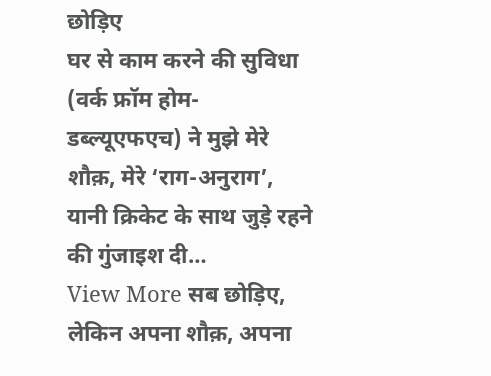छोड़िए
घर से काम करने की सुविधा (वर्क फ्रॉम होम- डब्ल्यूएफएच) ने मुझे मेरे शौक़, मेरे ‘राग-अनुराग’, यानी क्रिकेट के साथ जुड़े रहने की गुंजाइश दी…
View More सब छोड़िए, लेकिन अपना शौक़, अपना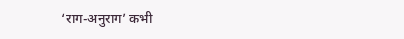‘राग-अनुराग’ कभी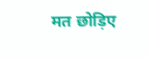मत छोड़िए